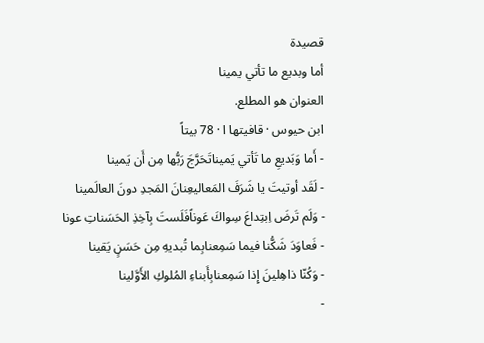قصيدة
أما وبديع ما تأتي يمينا
العنوان هو المطلع.
ابن حيوس · قافيتها ا · 78 بيتاً
- أَما وَبَديعِ ما تَأتي يَميناتَحَرَّجَ رَبُّها مِن أَن يَمينا
- لَقَد أوتيتَ يا شَرَفَ المَعاليعِنانَ المَجدِ دونَ العالَمينا
- وَلَم تَرضَ اِبتِداعَ سِواكَ عَوناًفَلَستَ بِآخِذِ الحَسَناتِ عونا
- فَعاوَدَ شَكُّنا فيما سَمِعنابِما تُبديهِ مِن حَسَنٍ يَقينا
- وَكُنّا ذاهِلينَ إِذا سَمِعنابِأَبناءِ المُلوكِ الأَوَّلينا
-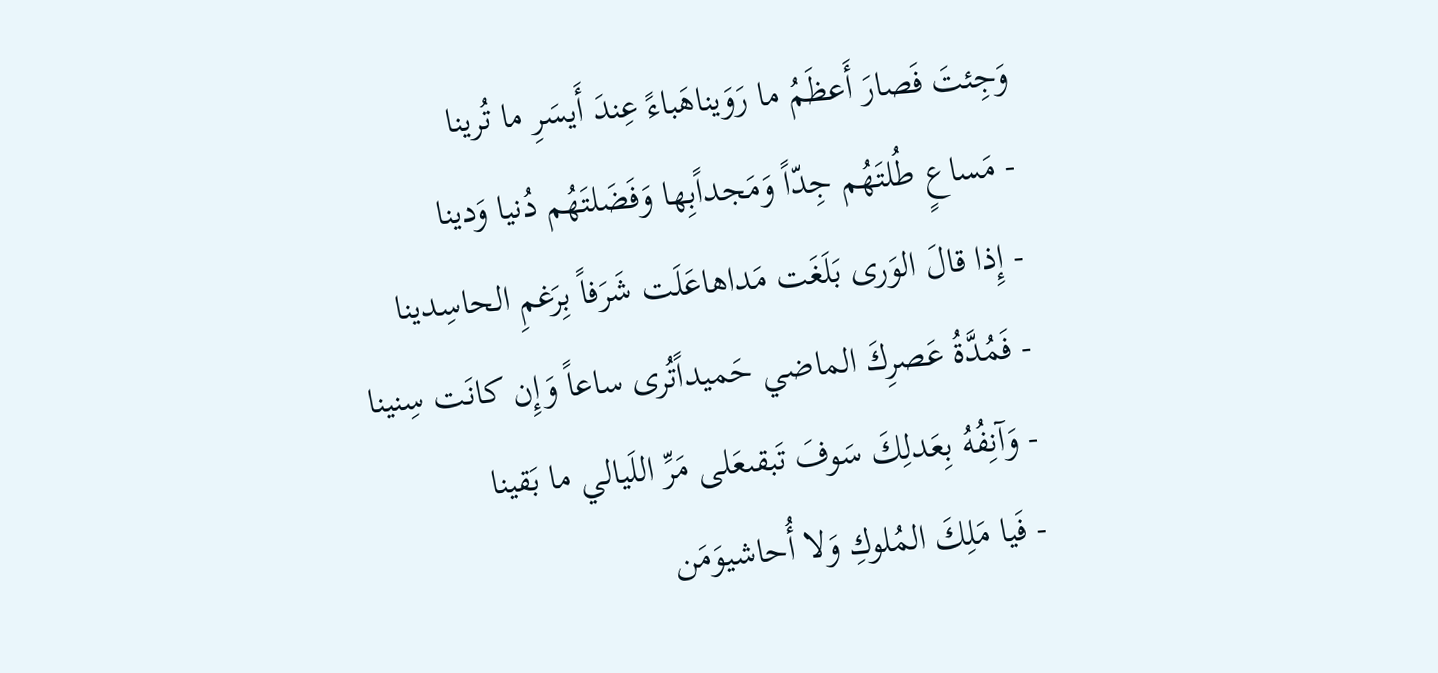وَجِئتَ فَصارَ أَعظَمُ ما رَوَيناهَباءً عِندَ أَيسَرِ ما تُرينا
- مَساعٍ طُلتَهُم جِدّاً وَمَجداًبِها وَفَضَلتَهُم دُنيا وَدينا
- إِذا قالَ الوَرى بَلَغَت مَداهاعَلَت شَرَفاً بِرَغمِ الحاسِدينا
- فَمُدَّةُ عَصرِكَ الماضي حَميداًتُرى ساعاً وَإِن كانَت سِنينا
- وَآنِفُهُ بِعَدلِكَ سَوفَ تَبقىعَلى مَرِّ اللَيالي ما بَقينا
- فَيا مَلِكَ المُلوكِ وَلا أُحاشيوَمَن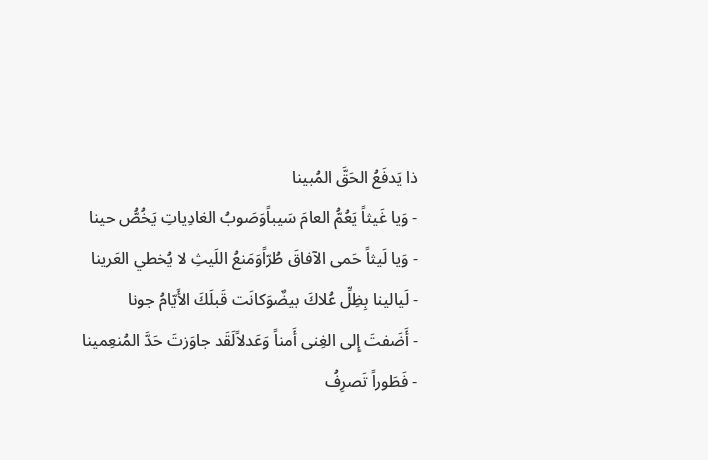ذا يَدفَعُ الحَقَّ المُبينا
- وَيا غَيثاً يَعُمُّ العامَ سَيباًوَصَوبُ الغادِياتِ يَخُصُّ حينا
- وَيا لَيثاً حَمى الآفاقَ طُرّاًوَمَنعُ اللَيثِ لا يُخطي العَرينا
- لَيالينا بِظِلِّ عُلاكَ بيضٌوَكانَت قَبلَكَ الأَيّامُ جونا
- أَضَفتَ إِلى الغِنى أَمناً وَعَدلاًلَقَد جاوَزتَ حَدَّ المُنعِمينا
- فَطَوراً تَصرِفُ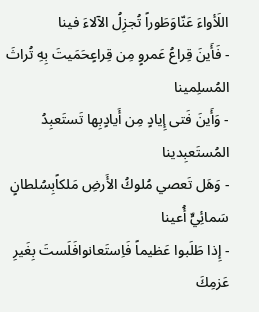اللَأواءَ عَنّاوَطَوراً تُجزِلُ الآلاءَ فينا
- فَأَينَ قِراعُ عَمروٍ مِن قِراعٍحَمَيتَ بِهِ تُراثَ المُسلِمينا
- وَأَينَ فَتى إِيادٍ مِن أَيادٍبِها تَستَعبِدُ المُستَعبِدينا
- وَهَل تَعصي مُلوكُ الأَرضِ مَلكاًبِسُلطانٍ سَمائِيٍّ أُعينا
- إِذا طَلَبوا عَظيماً فَاِستَعانوافَلَستَ بِغَيرِ عَزمِكَ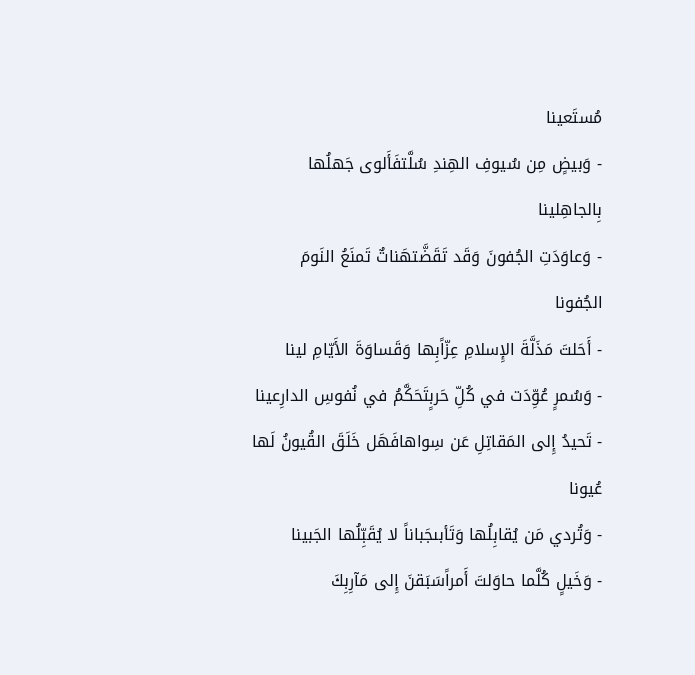مُستَعينا
- وَبيضٍ مِن سُيوفِ الهِندِ سُلَّتفَأَلوى جَهلُها بِالجاهِلينا
- وَعاوَدَتِ الجُفونَ وَقَد تَقَضَّتهَناتٌ تَمنَعُ النَومَ الجُفونا
- أَحَلتَ مَذَلَّةَ الإِسلامِ عِزّاًبِها وَقَساوَةَ الأَيّامِ لينا
- وَسُمرٍ عُوِّدَت في كُلِّ حَربٍتَحَكَّمُ في نُفوسِ الدارِعينا
- تَحيدُ إِلى المَقاتِلِ عَن سِواهافَهَل خَلَقَ القُيونُ لَها عُيونا
- وَتُردي مَن يُقابِلُها وَتَأبىجَباناً لا يُقَبِّلُها الجَبينا
- وَخَيلٍ كُلَّما حاوَلتَ أَمراًسَبَقنَ إِلى مَآرِبِكَ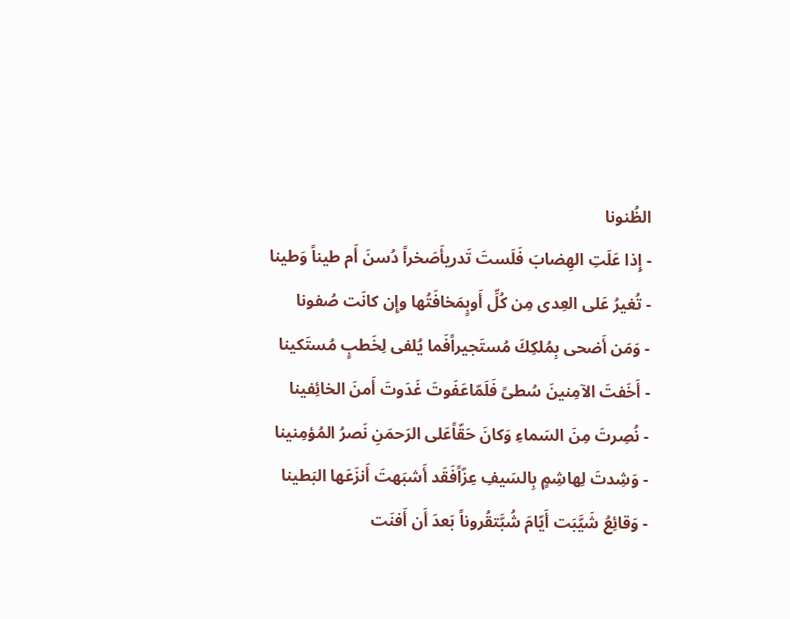الظُنونا
- إِذا عَلَتِ الهِضابَ فَلَستَ تَدريأَصَخراً دُسنَ أَم طيناً وَطينا
- تُغيرُ عَلى العِدى مِن كُلِّ أَوبٍمَخافَتُها وإِن كانَت صُفونا
- وَمَن أَضحى بِمُلكِكَ مُستَجيراًفَما يُلفى لِخَطبٍ مُستَكينا
- أَخَفتَ الآمِنينَ سُطىً فَلَمّاعَفَوتَ غَدَوتَ أَمنَ الخائِفينا
- نُصِرتَ مِنَ السَماءِ وَكانَ حَقّاًعَلى الرَحمَنِ نَصرُ المُؤمِنينا
- وَشِدتَ لِهاشِمٍ بِالسَيفِ عِزّاًفَقَد أَشبَهتَ أَنزَعَها البَطينا
- وَقائِعُ شَيَّبَت أَيّامَ شُبَّتقُروناً بَعدَ أَن أَفنَت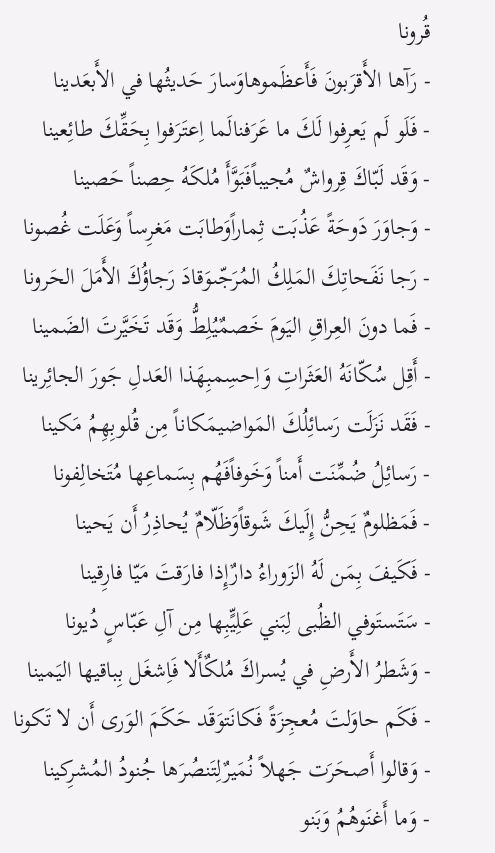قُرونا
- رَآها الأَقرَبونَ فَأَعظَموهاوَسارَ حَديثُها في الأَبعَدينا
- فَلَو لَم يَعرِفوا لَكَ ما عَرَفنالَما اِعتَرَفوا بِحَقِّكَ طائِعينا
- وَقَد لَبّاكَ قِرواشٌ مُجيباًفَبَوَّأَ مُلكَهُ حِصناً حَصينا
- وَجاوَرَ دَوحَةً عَذُبَت ثِماراًوَطابَت مَغرِساً وَعَلَت غُصونا
- رَجا نَفَحاتِكَ المَلِكُ المُرَجّىوَقادَ رَجاؤُكَ الأَمَلَ الحَرونا
- فَما دونَ العِراقِ اليَومَ خَصمٌيُلِطُّ وَقَد تَخَيَّرتَ الضَمينا
- أَقِل سُكّانَهُ العَثَراتِ وَاِحسِمبِهَذا العَدلِ جَورَ الجائِرينا
- فَقَد نَزَلَت رَسائِلُكَ المَواضيمَكاناً مِن قُلوبِهِمُ مَكينا
- رَسائِلُ ضُمِّنَت أَمناً وَخَوفاًفَهُم بِسَماعِها مُتَخالِفونا
- فَمَظلومٌ يَحِنُّ إِلَيكَ شَوقاًوَظَلّامٌ يُحاذِرُ أَن يَحينا
- فَكَيفَ بِمَن لَهُ الزَوراءُ دارٌإِذا فارَقتَ مَيّا فارِقينا
- سَتَستَوفي الظُبى لِبَني عَلِيٍّبِها مِن آلِ عَبّاسٍ دُيونا
- وَشَطرُ الأَرضِ في يُسراكَ مُلكٌأَلا فَاِشغَل بِباقيها اليَمينا
- فَكَم حاوَلتَ مُعجِزَةً فَكانَتوَقَد حَكَمَ الوَرى أَن لا تَكونا
- وَقالوا أَصحَرَت جَهلاً نُمَيرٌلِتَنصُرَها جُنودُ المُشرِكينا
- وَما أَغنَوهُمُ وَبَنو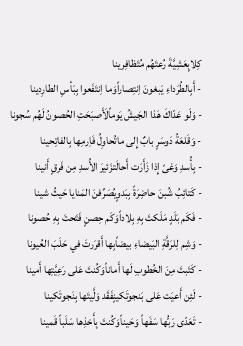كِلابٍعَشِيَّةَ رُعتَهُم مُتَظافِرينا
- أَبِالطُرَداءِ يَبغونَ اِنتِصاراًوَما اِنتَفَعوا بِبَأسِ الطارِدينا
- وَلَو عَدّاكَ هَذا الجَيشُ يَوماًلَأَصبَحَتِ الحُصونُ لَهُم سُجونا
- وَقَلعَةُ دَوسَرٍ بابٌ إِلى ماتُحاوِلُ فَاِرمِها بِالفاتِحينا
- بِأُسدِ وَغىً إِذا زَأَرَت أَحالَتزَئيرَ الأُسدِ مِن فَرقٍ أَنينا
- كَتائِبُ شُبنَ حاضِرَةً بِبَدوٍيُصَرِّفنَ المَنايا حَيثُ شينا
- فَكَم بَلَدٍ مَلَكتَ بِهِ بِلاداًوَكَم حِصنٍ فَتَحتَ بِهِ حُصونا
- وَشِم لِلرَقَّةِ البَيضاءِ بيضاًبِها أَقرَرتَ في حَلَبَ العُيونا
- كَتَبتَ مِنَ الخُطوبِ لَها أَماناًوَكُنتَ عَلى رَعِيَّتِها أَمينا
- لَئِن أَعيَت عَلى بَنجوتَكينٍفَقَد وَلَّيتَها بِنَجوتَكينا
- تَعَدّى رَبُّها سَفَهاً وَحَيناًوَكُنتَ بِأَخذِها سَلَباً قَمينا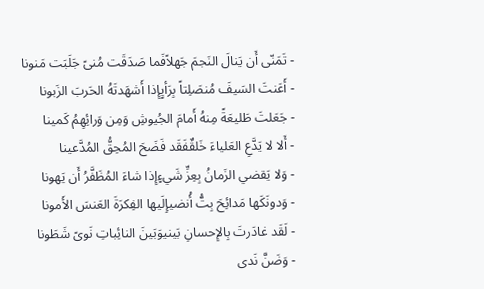- تَمَنّى أَن يَنالَ النَجمَ جَهلاًفَما صَدَقَت مُنىً جَلَبَت مَنونا
- أَعَنتَ السَيفَ مُنصَلِتاً بِرَأيٍإِذا أَشهَدتَهُ الحَربَ الزَبونا
- جَعَلتَ طَليعَةً مِنهُ أَمامَ الجُيوشِ وَمِن وَرائِهِمُ كَمينا
- أَلا لا يَدَّعِ العَلياءَ خَلقٌفَقَد فَضَحَ المُحِقُّ المُدَّعينا
- وَلا يَقضي الزَمانُ بِعِزِّ شَيءٍإِذا شاءَ المُظَفَّرُ أَن يَهونا
- وَدونَكَها مَدائِحَ بِتُّ أُنضيإِلَيها الفِكرَةَ العَنسَ الأَمونا
- لَقَد غادَرتَ بِالإِحسانِ بَينيوَبَينَ النائِباتِ نَوىً شَطَونا
- وَضَنَّ نَدى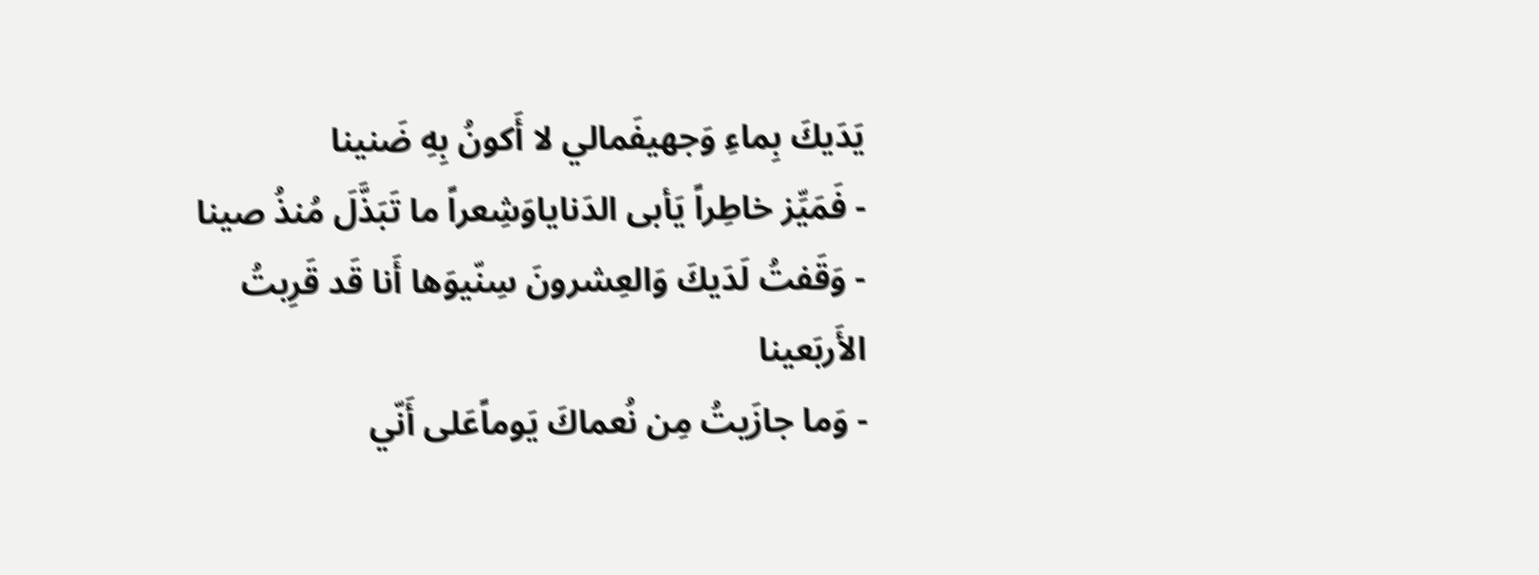يَدَيكَ بِماءِ وَجهيفَمالي لا أَكونُ بِهِ ضَنينا
- فَمَيِّز خاطِراً يَأبى الدَناياوَشِعراً ما تَبَذَّلَ مُنذُ صينا
- وَقَفتُ لَدَيكَ وَالعِشرونَ سِنّيوَها أَنا قَد قَرِبتُ الأَربَعينا
- وَما جازَيتُ مِن نُعماكَ يَوماًعَلى أَنّي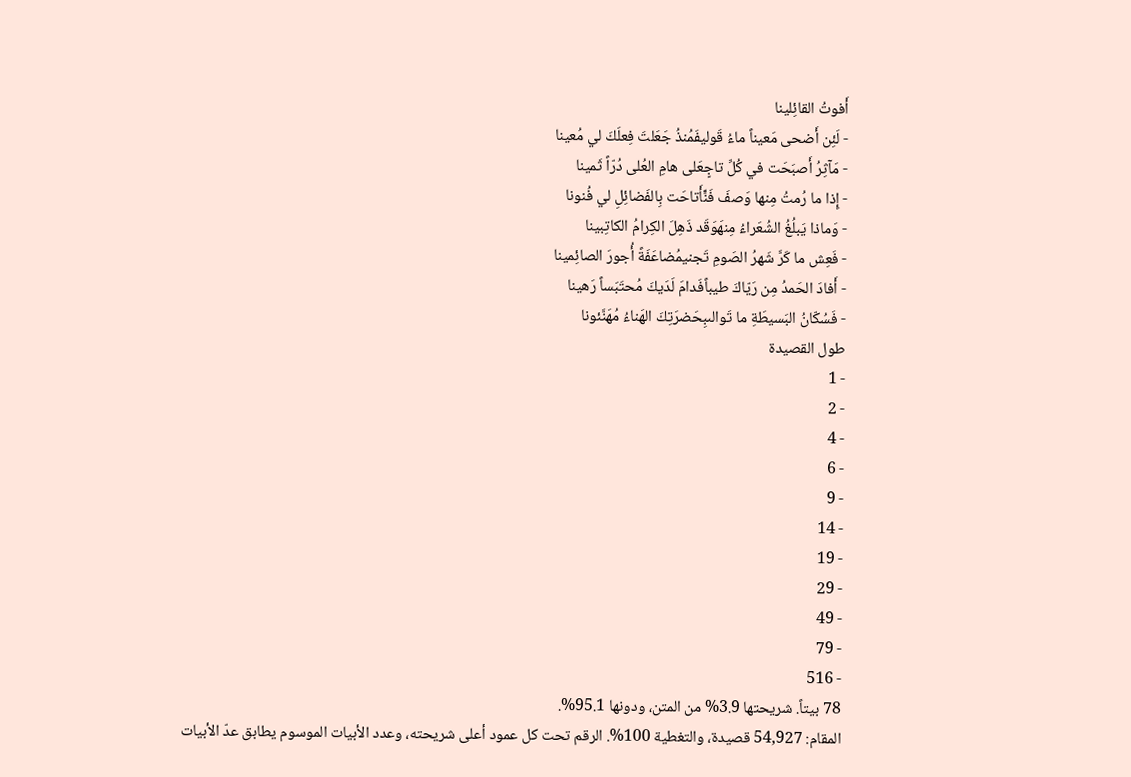أَفوتُ القائِلينا
- لَئِن أَضحى مَعيناً ماءُ قَوليفَمُنذُ جَعَلتَ فِعلَكَ لي مُعينا
- مَآثِرُ أَصبَحَت في كُلِّ تاجٍعَلى هامِ العُلى دُرّاً ثَمينا
- إِذا ما رُمتُ مِنها وَصفَ فَنٍّأَتاحَت بِالفَضائِلِ لي فُنونا
- وَماذا يَبلُغُ الشُعَراءُ مِنهَوَقَد ذَهِلَ الكِرامُ الكاتِبينا
- فَعِش ما كَرَّ شَهرُ الصَومِ تَجنيمُضاعَفَةً أُجورَ الصائِمينا
- أَفادَ الحَمدُ مِن رَيّاكَ طيباًفَدامَ لَدَيكَ مُحتَبَساً رَهينا
- فَسُكّانُ البَسيطَةِ ما تَوالىبِحَضرَتِكَ الهَناءُ مُهَنَّئونا
طول القصيدة
- 1
- 2
- 4
- 6
- 9
- 14
- 19
- 29
- 49
- 79
- 516
78 بيتاً. شريحتها 3.9% من المتن، ودونها 95.1%.
المقام: 54,927 قصيدة، والتغطية 100%. الرقم تحت كل عمود أعلى شريحته، وعدد الأبيات الموسوم يطابق عدّ الأبيات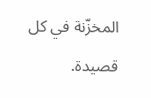المخزّنة في كل قصيدة.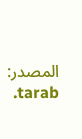المصدر: tarab.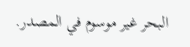البحر غير موسوم في المصدر.